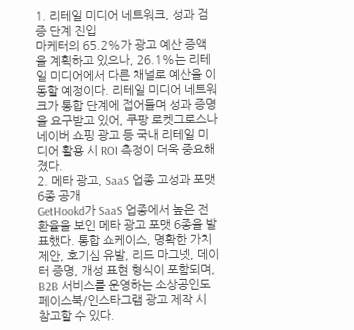1. 리테일 미디어 네트워크, 성과 검증 단계 진입
마케터의 65.2%가 광고 예산 증액을 계획하고 있으나, 26.1%는 리테일 미디어에서 다른 채널로 예산을 이동할 예정이다. 리테일 미디어 네트워크가 통합 단계에 접어들며 성과 증명을 요구받고 있어, 쿠팡 로켓그로스나 네이버 쇼핑 광고 등 국내 리테일 미디어 활용 시 ROI 측정이 더욱 중요해졌다.
2. 메타 광고, SaaS 업종 고성과 포맷 6종 공개
GetHookd가 SaaS 업종에서 높은 전환율을 보인 메타 광고 포맷 6종을 발표했다. 통합 쇼케이스, 명확한 가치 제안, 호기심 유발, 리드 마그넷, 데이터 증명, 개성 표현 형식이 포함되며, B2B 서비스를 운영하는 소상공인도 페이스북/인스타그램 광고 제작 시 참고할 수 있다.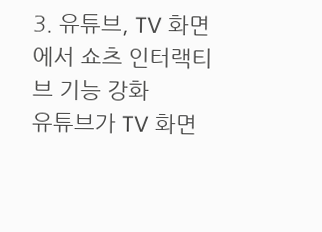3. 유튜브, TV 화면에서 쇼츠 인터랙티브 기능 강화
유튜브가 TV 화면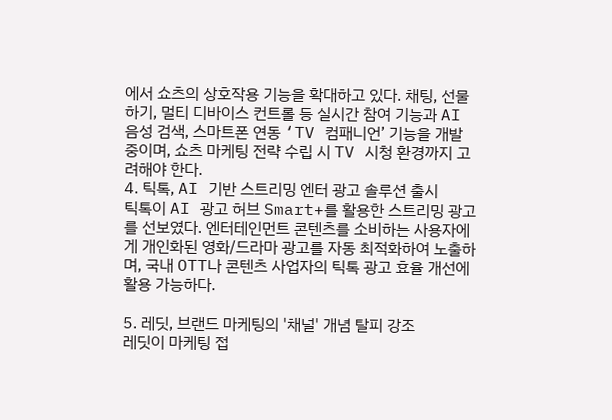에서 쇼츠의 상호작용 기능을 확대하고 있다. 채팅, 선물하기, 멀티 디바이스 컨트롤 등 실시간 참여 기능과 AI 음성 검색, 스마트폰 연동 ‘TV 컴패니언’ 기능을 개발 중이며, 쇼츠 마케팅 전략 수립 시 TV 시청 환경까지 고려해야 한다.
4. 틱톡, AI 기반 스트리밍 엔터 광고 솔루션 출시
틱톡이 AI 광고 허브 Smart+를 활용한 스트리밍 광고를 선보였다. 엔터테인먼트 콘텐츠를 소비하는 사용자에게 개인화된 영화/드라마 광고를 자동 최적화하여 노출하며, 국내 OTT나 콘텐츠 사업자의 틱톡 광고 효율 개선에 활용 가능하다.

5. 레딧, 브랜드 마케팅의 '채널' 개념 탈피 강조
레딧이 마케팅 접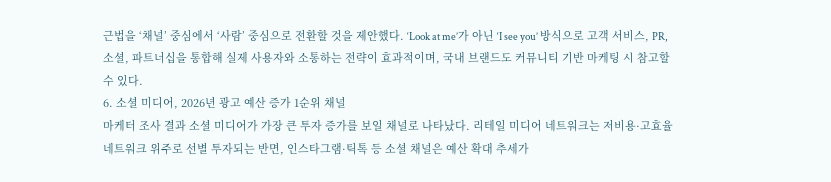근법을 ‘채널’ 중심에서 ‘사람’ 중심으로 전환할 것을 제안했다. ‘Look at me’가 아닌 ‘I see you’ 방식으로 고객 서비스, PR, 소셜, 파트너십을 통합해 실제 사용자와 소통하는 전략이 효과적이며, 국내 브랜드도 커뮤니티 기반 마케팅 시 참고할 수 있다.
6. 소셜 미디어, 2026년 광고 예산 증가 1순위 채널
마케터 조사 결과 소셜 미디어가 가장 큰 투자 증가를 보일 채널로 나타났다. 리테일 미디어 네트워크는 저비용·고효율 네트워크 위주로 선별 투자되는 반면, 인스타그램·틱톡 등 소셜 채널은 예산 확대 추세가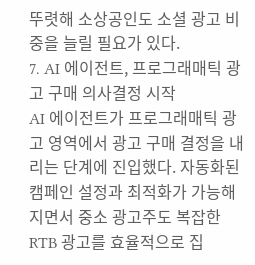뚜렷해 소상공인도 소셜 광고 비중을 늘릴 필요가 있다.
7. AI 에이전트, 프로그래매틱 광고 구매 의사결정 시작
AI 에이전트가 프로그래매틱 광고 영역에서 광고 구매 결정을 내리는 단계에 진입했다. 자동화된 캠페인 설정과 최적화가 가능해지면서 중소 광고주도 복잡한 RTB 광고를 효율적으로 집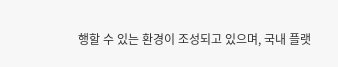행할 수 있는 환경이 조성되고 있으며, 국내 플랫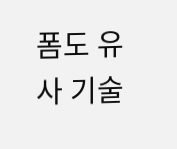폼도 유사 기술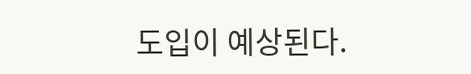도입이 예상된다.